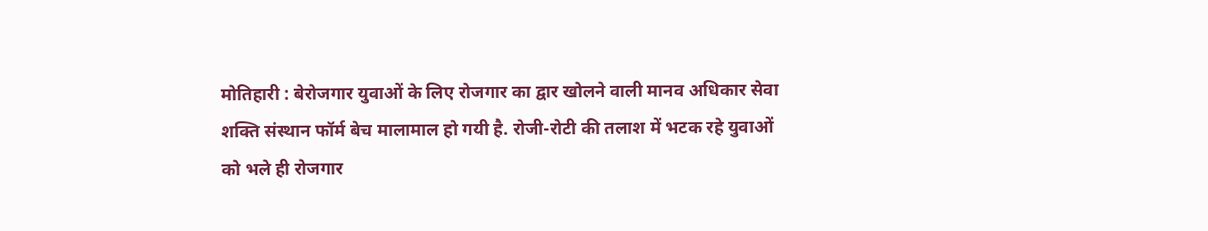मोतिहारी : बेरोजगार युवाओं के लिए रोजगार का द्वार खोलने वाली मानव अधिकार सेवा शक्ति संस्थान फॉर्म बेच मालामाल हो गयी है. रोजी-रोटी की तलाश में भटक रहे युवाओं को भले ही रोजगार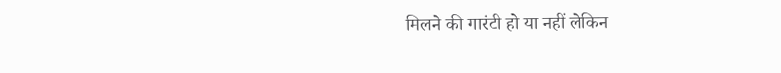मिलने की गारंटी हो या नहीं लेकिन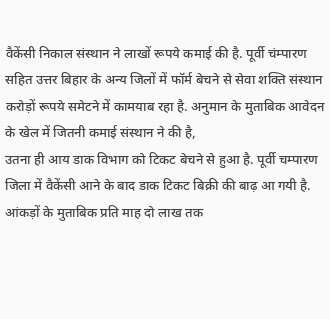वैकेंसी निकाल संस्थान ने लाखों रूपये कमाई की है. पूर्वी चंम्पारण सहित उत्तर बिहार के अन्य जिलों में फॉर्म बेचने से सेवा शक्ति संस्थान करोड़ों रूपये समेटने में कामयाब रहा है. अनुमान के मुताबिक आवेदन के खेल में जितनी कमाई संस्थान ने की है,
उतना ही आय डाक विभाग को टिकट बेचने से हुआ है. पूर्वी चम्पारण जिला में वैकेंसी आने के बाद डाक टिकट बिक्री की बाढ़ आ गयी है. आंकड़ों के मुताबिक प्रति माह दो लाख तक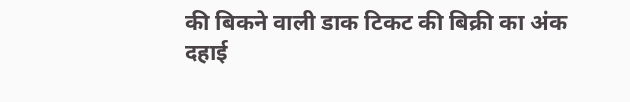की बिकने वाली डाक टिकट की बिक्री का अंक दहाई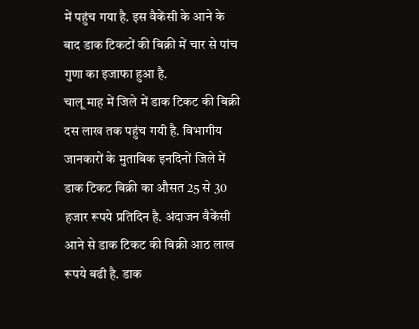में पहुंच गया है. इस वैकेंसी के आने के बाद डाक टिकटों की बिक्री में चार से पांच गुणा का इजाफा हुआ है.
चालू माह में जिले में डाक टिकट की बिक्री दस लाख तक पहुंच गयी है. विभागीय जानकारों के मुताबिक इनदिनों जिले में डाक टिकट बिक्री का औसत 25 से 30 हजार रूपये प्रतिदिन है. अंदाजन वैकेंसी आने से डाक टिकट की बिक्री आठ लाख रूपये बढी है. डाक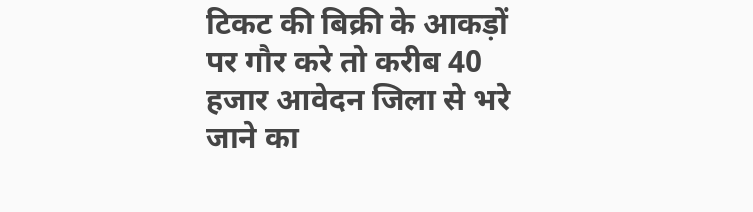टिकट की बिक्री के आकड़ों पर गौर करे तो करीब 40 हजार आवेदन जिला से भरे जाने का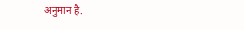अनुमान है.